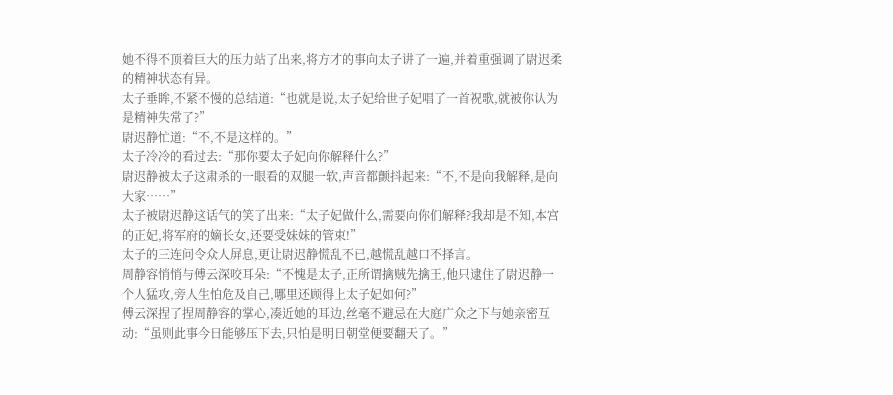她不得不顶着巨大的压力站了出来,将方才的事向太子讲了一遍,并着重强调了尉迟柔的精神状态有异。
太子垂眸,不紧不慢的总结道:“也就是说,太子妃给世子妃唱了一首祝歌,就被你认为是精神失常了?”
尉迟静忙道:“不,不是这样的。”
太子冷冷的看过去:“那你要太子妃向你解释什么?”
尉迟静被太子这肃杀的一眼看的双腿一软,声音都颤抖起来:“不,不是向我解释,是向大家……”
太子被尉迟静这话气的笑了出来:“太子妃做什么,需要向你们解释?我却是不知,本宫的正妃,将军府的嫡长女,还要受妹妹的管束!”
太子的三连问令众人屏息,更让尉迟静慌乱不已,越慌乱越口不择言。
周静容悄悄与傅云深咬耳朵:“不愧是太子,正所谓擒贼先擒王,他只逮住了尉迟静一个人猛攻,旁人生怕危及自己,哪里还顾得上太子妃如何?”
傅云深捏了捏周静容的掌心,凑近她的耳边,丝毫不避忌在大庭广众之下与她亲密互动:“虽则此事今日能够压下去,只怕是明日朝堂便要翻天了。”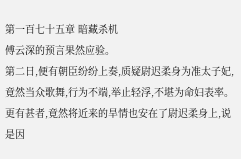第一百七十五章 暗藏杀机
傅云深的预言果然应验。
第二日,便有朝臣纷纷上奏,质疑尉迟柔身为准太子妃,竟然当众歌舞,行为不端,举止轻浮,不堪为命妇表率。
更有甚者,竟然将近来的旱情也安在了尉迟柔身上,说是因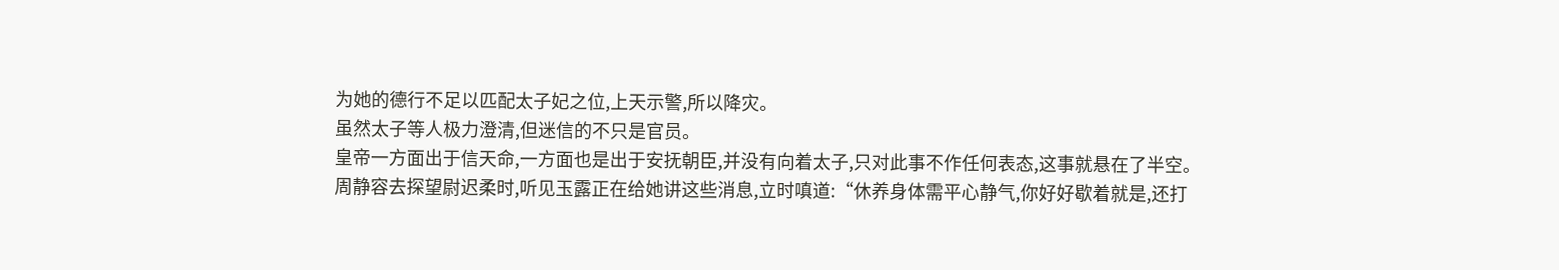为她的德行不足以匹配太子妃之位,上天示警,所以降灾。
虽然太子等人极力澄清,但迷信的不只是官员。
皇帝一方面出于信天命,一方面也是出于安抚朝臣,并没有向着太子,只对此事不作任何表态,这事就悬在了半空。
周静容去探望尉迟柔时,听见玉露正在给她讲这些消息,立时嗔道:“休养身体需平心静气,你好好歇着就是,还打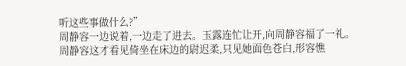听这些事做什么?”
周静容一边说着,一边走了进去。玉露连忙让开,向周静容福了一礼。
周静容这才看见倚坐在床边的尉迟柔,只见她面色苍白,形容憔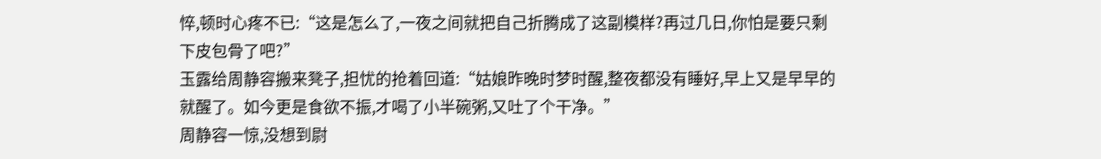悴,顿时心疼不已:“这是怎么了,一夜之间就把自己折腾成了这副模样?再过几日,你怕是要只剩下皮包骨了吧?”
玉露给周静容搬来凳子,担忧的抢着回道:“姑娘昨晚时梦时醒,整夜都没有睡好,早上又是早早的就醒了。如今更是食欲不振,才喝了小半碗粥,又吐了个干净。”
周静容一惊,没想到尉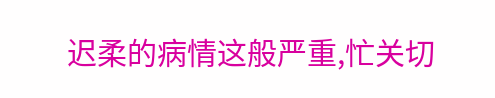迟柔的病情这般严重,忙关切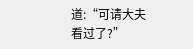道:“可请大夫看过了?”